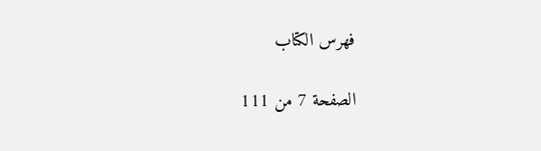فهرس الكتاب

الصفحة 7 من 111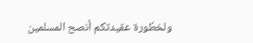ولخطُورة عقيدتكم أنصح المسلمين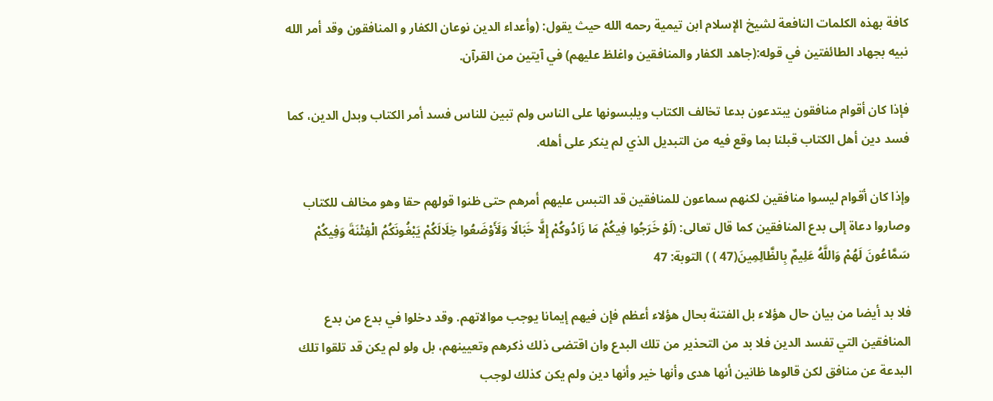كافة بهذه الكلمات النافعة لشيخ الإسلام ابن تيمية رحمه الله حيث يقول: (وأعداء الدين نوعان الكفار و المنافقون وقد أمر الله نبيه بجهاد الطائفتين في قوله:(جاهد الكفار والمنافقين واغلظ عليهم) في آيتين من القرآن.

فإذا كان أقوام منافقون يبتدعون بدعا تخالف الكتاب ويلبسونها على الناس ولم تبين للناس فسد أمر الكتاب وبدل الدين، كما فسد دين أهل الكتاب قبلنا بما وقع فيه من التبديل الذي لم ينكر على أهله.

وإذا كان أقوام ليسوا منافقين لكنهم سماعون للمنافقين قد التبس عليهم أمرهم حتى ظنوا قولهم حقا وهو مخالف للكتاب وصاروا دعاة إلى بدع المنافقين كما قال تعالى: (لَوْ خَرَجُوا فِيكُمْ مَا زَادُوكُمْ إِلَّا خَبَالًا وَلَأَوْضَعُوا خِلَالَكُمْ يَبْغُونَكُمُ الْفِتْنَةَ وَفِيكُمْ سَمَّاعُونَ لَهُمْ وَاللَّهُ عَلِيمٌ بِالظَّالِمِينَ(47 ) ) التوبة: 47

فلا بد أيضا من بيان حال هؤلاء بل الفتنة بحال هؤلاء أعظم فإن فيهم إيمانا يوجب موالاتهم. وقد دخلوا في بدع من بدع المنافقين التي تفسد الدين فلا بد من التحذير من تلك البدع وان اقتضى ذلك ذكرهم وتعيينهم، بل ولو لم يكن قد تلقوا تلك البدعة عن منافق لكن قالوها ظانين أنها هدى وأنها خير وأنها دين ولم يكن كذلك لوجب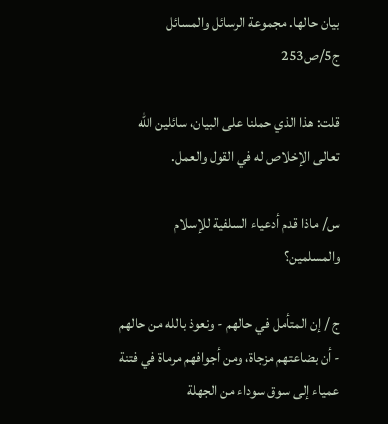بيان حالها. مجموعة الرسائل والمسائل ج5/ص253

قلت: هذا الذي حملنا على البيان، سائلين الله تعالى الإخلاص له في القول والعمل.

س/ ماذا قدم أدعياء السلفية للإسلام والمسلمين؟

ج / إن المتأمل في حالهم - ونعوذ بالله من حالهم - أن بضاعتهم مزجاة، ومن أجوافهم مرماة في فتنة عمياء إلى سوق سوداء من الجهلة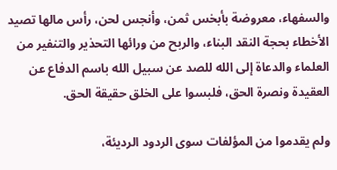والسفهاء، معروضة بأبخس ثمن، وأنجس لحن، رأس مالها تصيد الأخطاء بحجة النقد البناء، والربح من ورائها التحذير والتنفير من العلماء والدعاة إلى الله للصد عن سبيل الله باسم الدفاع عن العقيدة ونصرة الحق، فلبسوا على الخلق حقيقة الحق.

ولم يقدموا من المؤلفات سوى الردود الرديئة،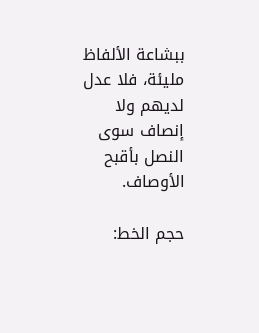ببشاعة الألفاظ مليئة، فلا عدل لديهم ولا إنصاف سوى النصل بأقبح الأوصاف.

حجم الخط: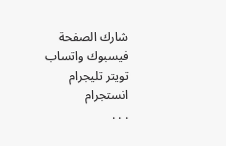شارك الصفحة
فيسبوك واتساب تويتر تليجرام انستجرام
. . .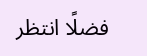فضلًا انتظر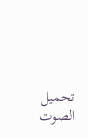تحميل الصوت